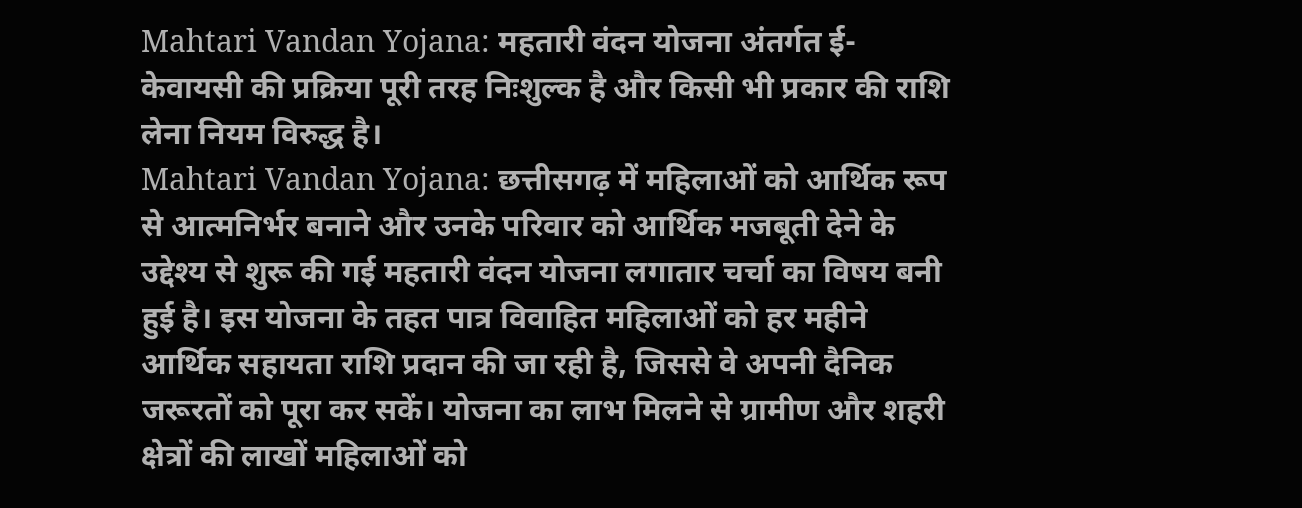Mahtari Vandan Yojana: महतारी वंदन योजना अंतर्गत ई-केवायसी की प्रक्रिया पूरी तरह निःशुल्क है और किसी भी प्रकार की राशि लेना नियम विरुद्ध है।
Mahtari Vandan Yojana: छत्तीसगढ़ में महिलाओं को आर्थिक रूप से आत्मनिर्भर बनाने और उनके परिवार को आर्थिक मजबूती देने के उद्देश्य से शुरू की गई महतारी वंदन योजना लगातार चर्चा का विषय बनी हुई है। इस योजना के तहत पात्र विवाहित महिलाओं को हर महीने आर्थिक सहायता राशि प्रदान की जा रही है, जिससे वे अपनी दैनिक जरूरतों को पूरा कर सकें। योजना का लाभ मिलने से ग्रामीण और शहरी क्षेत्रों की लाखों महिलाओं को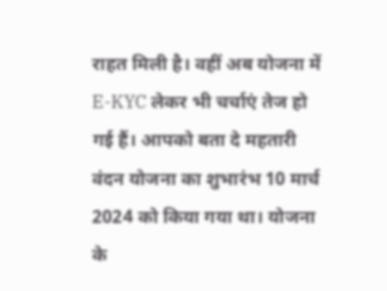राहत मिली है। वहीं अब योजना में E-KYC लेकर भी चर्चाएं तेज हो गई हैं। आपको बता दे महतारी वंदन योजना का शुभारंभ 10 मार्च 2024 को किया गया था। योजना के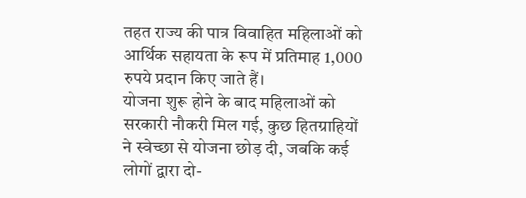तहत राज्य की पात्र विवाहित महिलाओं को आर्थिक सहायता के रूप में प्रतिमाह 1,000 रुपये प्रदान किए जाते हैं।
योजना शुरू होने के बाद महिलाओं को सरकारी नौकरी मिल गई, कुछ हितग्राहियों ने स्वेच्छा से योजना छोड़ दी, जबकि कई लोगों द्वारा दो-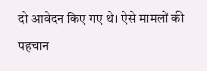दो आवेदन किए गए थे। ऐसे मामलों की पहचान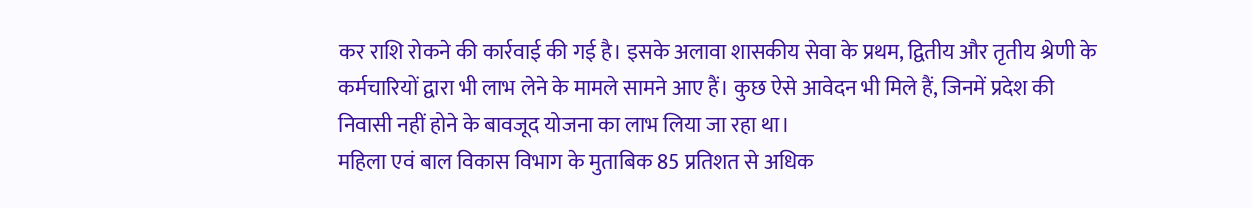कर राशि रोकने की कार्रवाई की गई है। इसके अलावा शासकीय सेवा के प्रथम, द्वितीय और तृतीय श्रेणी के कर्मचारियों द्वारा भी लाभ लेने के मामले सामने आए हैं। कुछ ऐसे आवेदन भी मिले हैं, जिनमें प्रदेश की निवासी नहीं होने के बावजूद योजना का लाभ लिया जा रहा था।
महिला एवं बाल विकास विभाग के मुताबिक 85 प्रतिशत से अधिक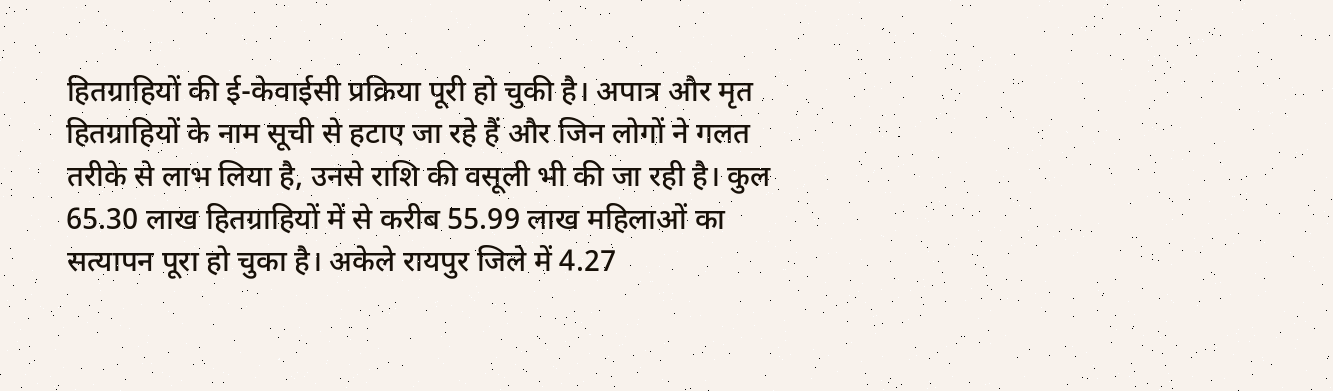हितग्राहियों की ई-केवाईसी प्रक्रिया पूरी हो चुकी है। अपात्र और मृत हितग्राहियों के नाम सूची से हटाए जा रहे हैं और जिन लोगों ने गलत तरीके से लाभ लिया है, उनसे राशि की वसूली भी की जा रही है। कुल 65.30 लाख हितग्राहियों में से करीब 55.99 लाख महिलाओं का सत्यापन पूरा हो चुका है। अकेले रायपुर जिले में 4.27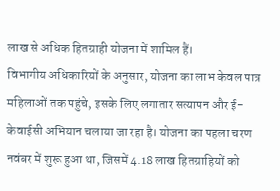लाख से अधिक हितग्राही योजना में शामिल हैं।
विभागीय अधिकारियों के अनुसार, योजना का लाभ केवल पात्र महिलाओं तक पहुंचे, इसके लिए लगातार सत्यापन और ई-केवाईसी अभियान चलाया जा रहा है। योजना का पहला चरण नवंबर में शुरू हुआ था, जिसमें 4.18 लाख हितग्राहियों को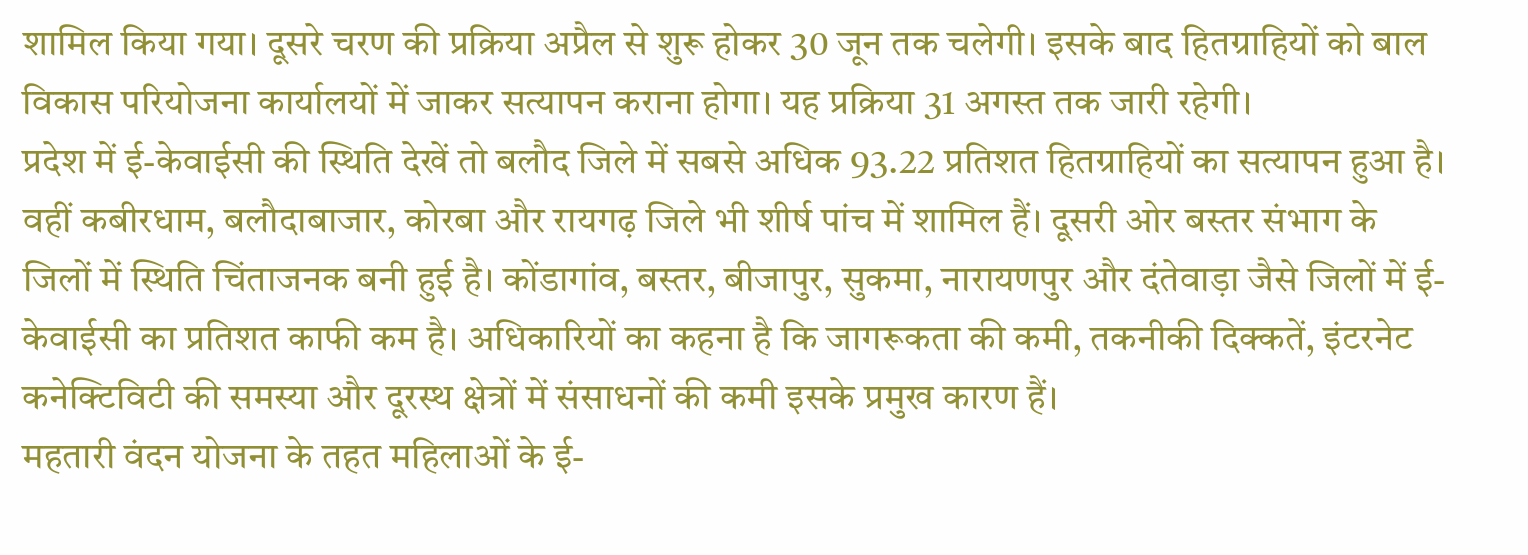शामिल किया गया। दूसरे चरण की प्रक्रिया अप्रैल से शुरू होकर 30 जून तक चलेगी। इसके बाद हितग्राहियों को बाल विकास परियोजना कार्यालयों में जाकर सत्यापन कराना होगा। यह प्रक्रिया 31 अगस्त तक जारी रहेगी।
प्रदेश में ई-केवाईसी की स्थिति देखें तो बलौद जिले में सबसे अधिक 93.22 प्रतिशत हितग्राहियों का सत्यापन हुआ है। वहीं कबीरधाम, बलौदाबाजार, कोरबा और रायगढ़ जिले भी शीर्ष पांच में शामिल हैं। दूसरी ओर बस्तर संभाग के जिलों में स्थिति चिंताजनक बनी हुई है। कोंडागांव, बस्तर, बीजापुर, सुकमा, नारायणपुर और दंतेवाड़ा जैसे जिलों में ई-केवाईसी का प्रतिशत काफी कम है। अधिकारियों का कहना है कि जागरूकता की कमी, तकनीकी दिक्कतें, इंटरनेट कनेक्टिविटी की समस्या और दूरस्थ क्षेत्रों में संसाधनों की कमी इसके प्रमुख कारण हैं।
महतारी वंदन योजना के तहत महिलाओं के ई-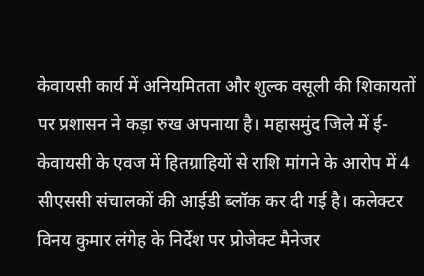केवायसी कार्य में अनियमितता और शुल्क वसूली की शिकायतों पर प्रशासन ने कड़ा रुख अपनाया है। महासमुंद जिले में ई-केवायसी के एवज में हितग्राहियों से राशि मांगने के आरोप में 4 सीएससी संचालकों की आईडी ब्लॉक कर दी गई है। कलेक्टर विनय कुमार लंगेह के निर्देश पर प्रोजेक्ट मैनेजर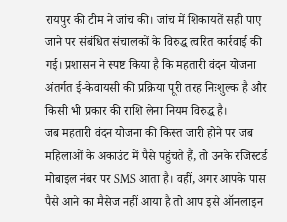रायपुर की टीम ने जांच की। जांच में शिकायतें सही पाए जाने पर संबंधित संचालकों के विरुद्ध त्वरित कार्रवाई की गई। प्रशासन ने स्पष्ट किया है कि महतारी वंदन योजना अंतर्गत ई-केवायसी की प्रक्रिया पूरी तरह निःशुल्क है और किसी भी प्रकार की राशि लेना नियम विरुद्ध है।
जब महतारी वंदन योजना की किस्त जारी होने पर जब महिलाओं के अकाउंट में पैसे पहुंचते हैं, तो उनके रजिस्टर्ड मोबाइल नंबर पर SMS आता है। वहीं, अगर आपके पास पैसे आने का मैसेज नहीं आया है तो आप इसे ऑनलाइन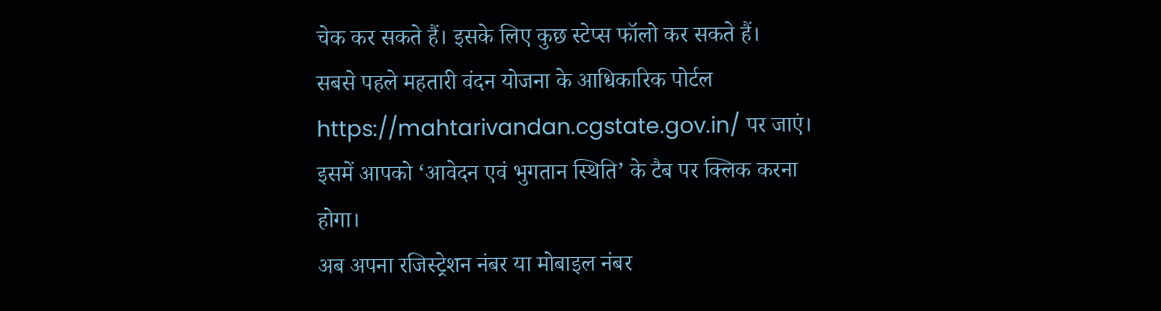चेक कर सकते हैं। इसके लिए कुछ स्टेप्स फॉलो कर सकते हैं।
सबसे पहले महतारी वंदन योजना के आधिकारिक पोर्टल https://mahtarivandan.cgstate.gov.in/ पर जाएं।
इसमें आपको ‘आवेदन एवं भुगतान स्थिति’ के टैब पर क्लिक करना होगा।
अब अपना रजिस्ट्रेशन नंबर या मोबाइल नंबर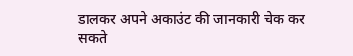डालकर अपने अकाउंट की जानकारी चेक कर सकते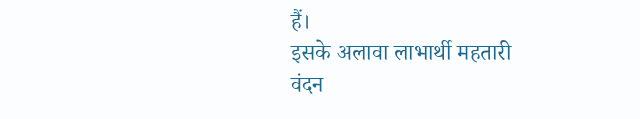हैं।
इसके अलावा लाभार्थी महतारी वंदन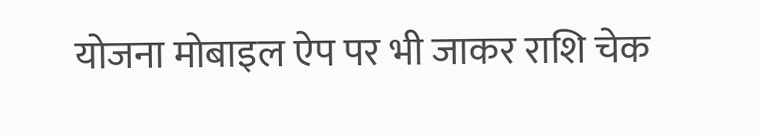योजना मोबाइल ऐप पर भी जाकर राशि चेक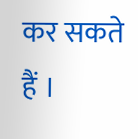कर सकते हैं ।